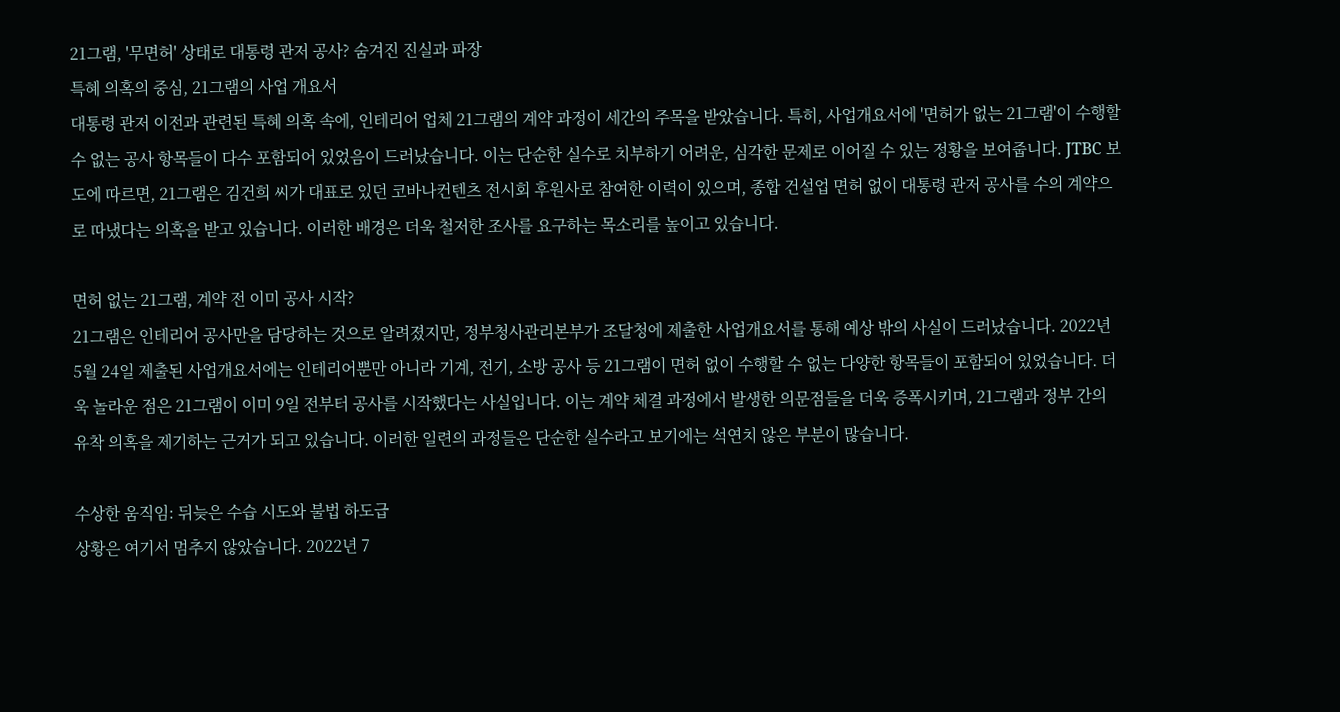21그램, '무면허' 상태로 대통령 관저 공사? 숨겨진 진실과 파장
특혜 의혹의 중심, 21그램의 사업 개요서
대통령 관저 이전과 관련된 특혜 의혹 속에, 인테리어 업체 21그램의 계약 과정이 세간의 주목을 받았습니다. 특히, 사업개요서에 '면허가 없는 21그램'이 수행할 수 없는 공사 항목들이 다수 포함되어 있었음이 드러났습니다. 이는 단순한 실수로 치부하기 어려운, 심각한 문제로 이어질 수 있는 정황을 보여줍니다. JTBC 보도에 따르면, 21그램은 김건희 씨가 대표로 있던 코바나컨텐츠 전시회 후원사로 참여한 이력이 있으며, 종합 건설업 면허 없이 대통령 관저 공사를 수의 계약으로 따냈다는 의혹을 받고 있습니다. 이러한 배경은 더욱 철저한 조사를 요구하는 목소리를 높이고 있습니다.

면허 없는 21그램, 계약 전 이미 공사 시작?
21그램은 인테리어 공사만을 담당하는 것으로 알려졌지만, 정부청사관리본부가 조달청에 제출한 사업개요서를 통해 예상 밖의 사실이 드러났습니다. 2022년 5월 24일 제출된 사업개요서에는 인테리어뿐만 아니라 기계, 전기, 소방 공사 등 21그램이 면허 없이 수행할 수 없는 다양한 항목들이 포함되어 있었습니다. 더욱 놀라운 점은 21그램이 이미 9일 전부터 공사를 시작했다는 사실입니다. 이는 계약 체결 과정에서 발생한 의문점들을 더욱 증폭시키며, 21그램과 정부 간의 유착 의혹을 제기하는 근거가 되고 있습니다. 이러한 일련의 과정들은 단순한 실수라고 보기에는 석연치 않은 부분이 많습니다.

수상한 움직임: 뒤늦은 수습 시도와 불법 하도급
상황은 여기서 멈추지 않았습니다. 2022년 7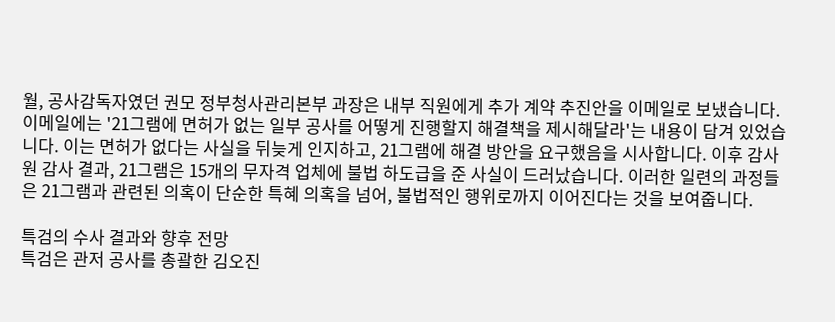월, 공사감독자였던 권모 정부청사관리본부 과장은 내부 직원에게 추가 계약 추진안을 이메일로 보냈습니다. 이메일에는 '21그램에 면허가 없는 일부 공사를 어떻게 진행할지 해결책을 제시해달라'는 내용이 담겨 있었습니다. 이는 면허가 없다는 사실을 뒤늦게 인지하고, 21그램에 해결 방안을 요구했음을 시사합니다. 이후 감사원 감사 결과, 21그램은 15개의 무자격 업체에 불법 하도급을 준 사실이 드러났습니다. 이러한 일련의 과정들은 21그램과 관련된 의혹이 단순한 특혜 의혹을 넘어, 불법적인 행위로까지 이어진다는 것을 보여줍니다.

특검의 수사 결과와 향후 전망
특검은 관저 공사를 총괄한 김오진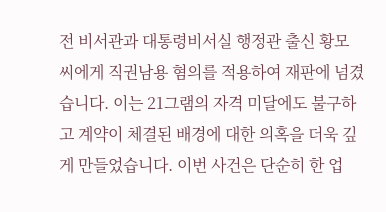전 비서관과 대통령비서실 행정관 출신 황모 씨에게 직권남용 혐의를 적용하여 재판에 넘겼습니다. 이는 21그램의 자격 미달에도 불구하고 계약이 체결된 배경에 대한 의혹을 더욱 깊게 만들었습니다. 이번 사건은 단순히 한 업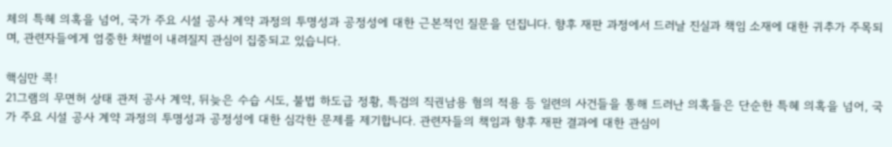체의 특혜 의혹을 넘어, 국가 주요 시설 공사 계약 과정의 투명성과 공정성에 대한 근본적인 질문을 던집니다. 향후 재판 과정에서 드러날 진실과 책임 소재에 대한 귀추가 주목되며, 관련자들에게 엄중한 처벌이 내려질지 관심이 집중되고 있습니다.

핵심만 콕!
21그램의 무면허 상태 관저 공사 계약, 뒤늦은 수습 시도, 불법 하도급 정황, 특검의 직권남용 혐의 적용 등 일련의 사건들을 통해 드러난 의혹들은 단순한 특혜 의혹을 넘어, 국가 주요 시설 공사 계약 과정의 투명성과 공정성에 대한 심각한 문제를 제기합니다. 관련자들의 책임과 향후 재판 결과에 대한 관심이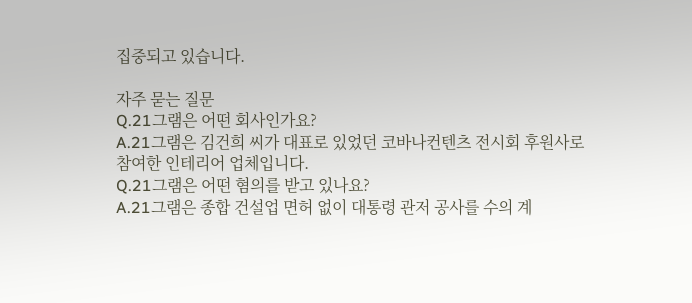집중되고 있습니다.

자주 묻는 질문
Q.21그램은 어떤 회사인가요?
A.21그램은 김건희 씨가 대표로 있었던 코바나컨텐츠 전시회 후원사로 참여한 인테리어 업체입니다.
Q.21그램은 어떤 혐의를 받고 있나요?
A.21그램은 종합 건설업 면허 없이 대통령 관저 공사를 수의 계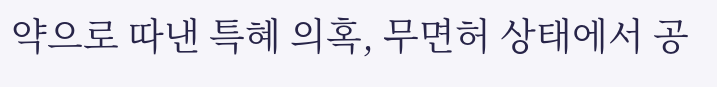약으로 따낸 특혜 의혹, 무면허 상태에서 공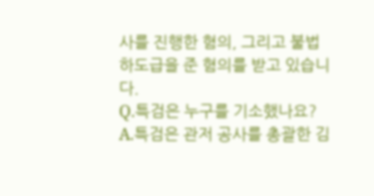사를 진행한 혐의, 그리고 불법 하도급을 준 혐의를 받고 있습니다.
Q.특검은 누구를 기소했나요?
A.특검은 관저 공사를 총괄한 김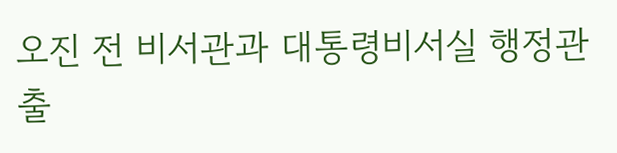오진 전 비서관과 대통령비서실 행정관 출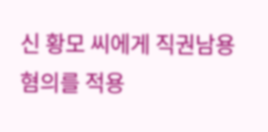신 황모 씨에게 직권남용 혐의를 적용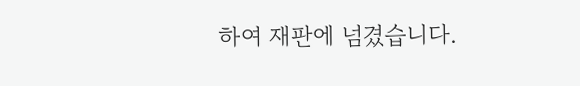하여 재판에 넘겼습니다.